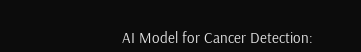AI Model for Cancer Detection: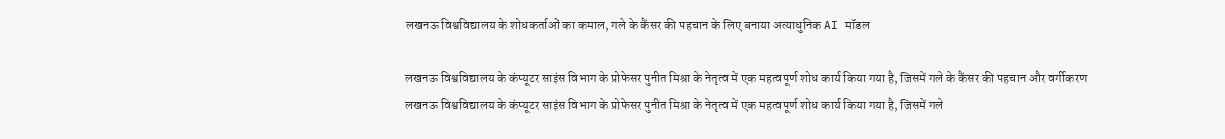लखनऊ विश्वविद्यालय के शोधकर्ताओं का कमाल, गले के कैंसर की पहचान के लिए बनाया अत्याधुनिक AI मॉडल

लखनऊ विश्वविद्यालय के कंप्यूटर साइंस विभाग के प्रोफेसर पुनीत मिश्रा के नेतृत्व में एक महत्वपूर्ण शोध कार्य किया गया है, जिसमें गले के कैंसर की पहचान और वर्गीकरण
लखनऊ विश्वविद्यालय के कंप्यूटर साइंस विभाग के प्रोफेसर पुनीत मिश्रा के नेतृत्व में एक महत्वपूर्ण शोध कार्य किया गया है, जिसमें गले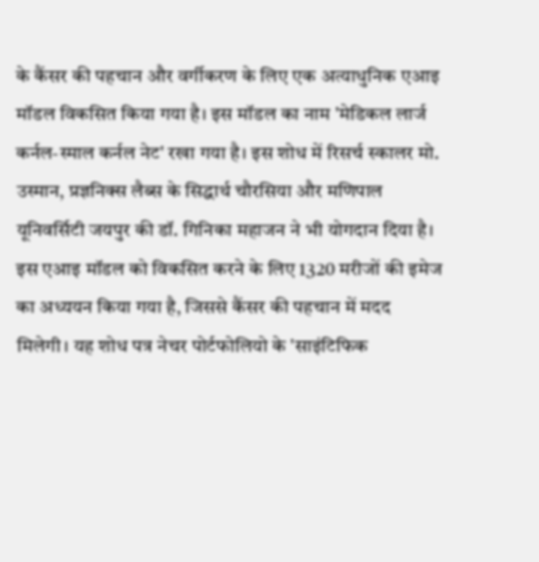के कैंसर की पहचान और वर्गीकरण के लिए एक अत्याधुनिक एआइ मॉडल विकसित किया गया है। इस मॉडल का नाम 'मेडिकल लार्ज कर्नल-स्माल कर्नल नेट' रखा गया है। इस शोध में रिसर्च स्कालर मो. उस्मान, प्रज्ञनिक्स लैब्स के सिद्धार्थ चौरसिया और मणिपाल यूनिवर्सिटी जयपुर की डॉ. गिनिका महाजन ने भी योगदान दिया है। इस एआइ मॉडल को विकसित करने के लिए 1320 मरीजों की इमेज का अध्ययन किया गया है, जिससे कैंसर की पहचान में मदद मिलेगी। यह शोध पत्र नेचर पोर्टफोलियो के 'साइंटिफिक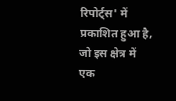रिपोर्ट्स' में प्रकाशित हुआ है, जो इस क्षेत्र में एक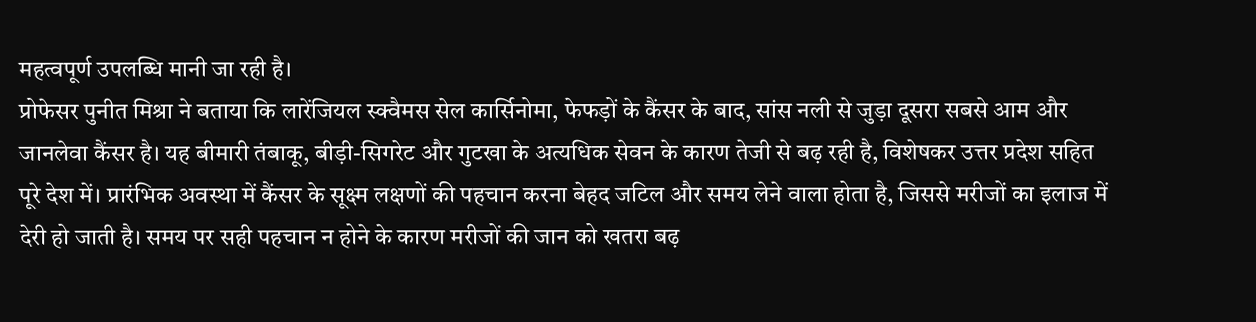महत्वपूर्ण उपलब्धि मानी जा रही है।
प्रोफेसर पुनीत मिश्रा ने बताया कि लारेंजियल स्क्वैमस सेल कार्सिनोमा, फेफड़ों के कैंसर के बाद, सांस नली से जुड़ा दूसरा सबसे आम और जानलेवा कैंसर है। यह बीमारी तंबाकू, बीड़ी-सिगरेट और गुटखा के अत्यधिक सेवन के कारण तेजी से बढ़ रही है, विशेषकर उत्तर प्रदेश सहित पूरे देश में। प्रारंभिक अवस्था में कैंसर के सूक्ष्म लक्षणों की पहचान करना बेहद जटिल और समय लेने वाला होता है, जिससे मरीजों का इलाज में देरी हो जाती है। समय पर सही पहचान न होने के कारण मरीजों की जान को खतरा बढ़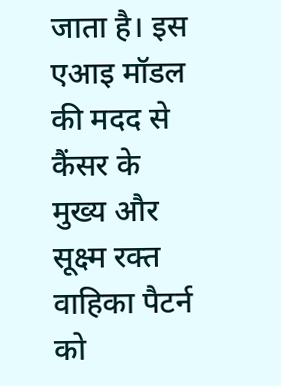जाता है। इस एआइ मॉडल की मदद से कैंसर के मुख्य और सूक्ष्म रक्त वाहिका पैटर्न को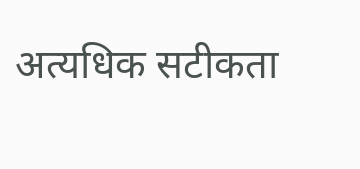अत्यधिक सटीकता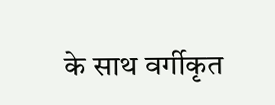के साथ वर्गीकृत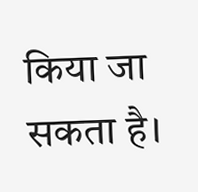किया जा सकता है।